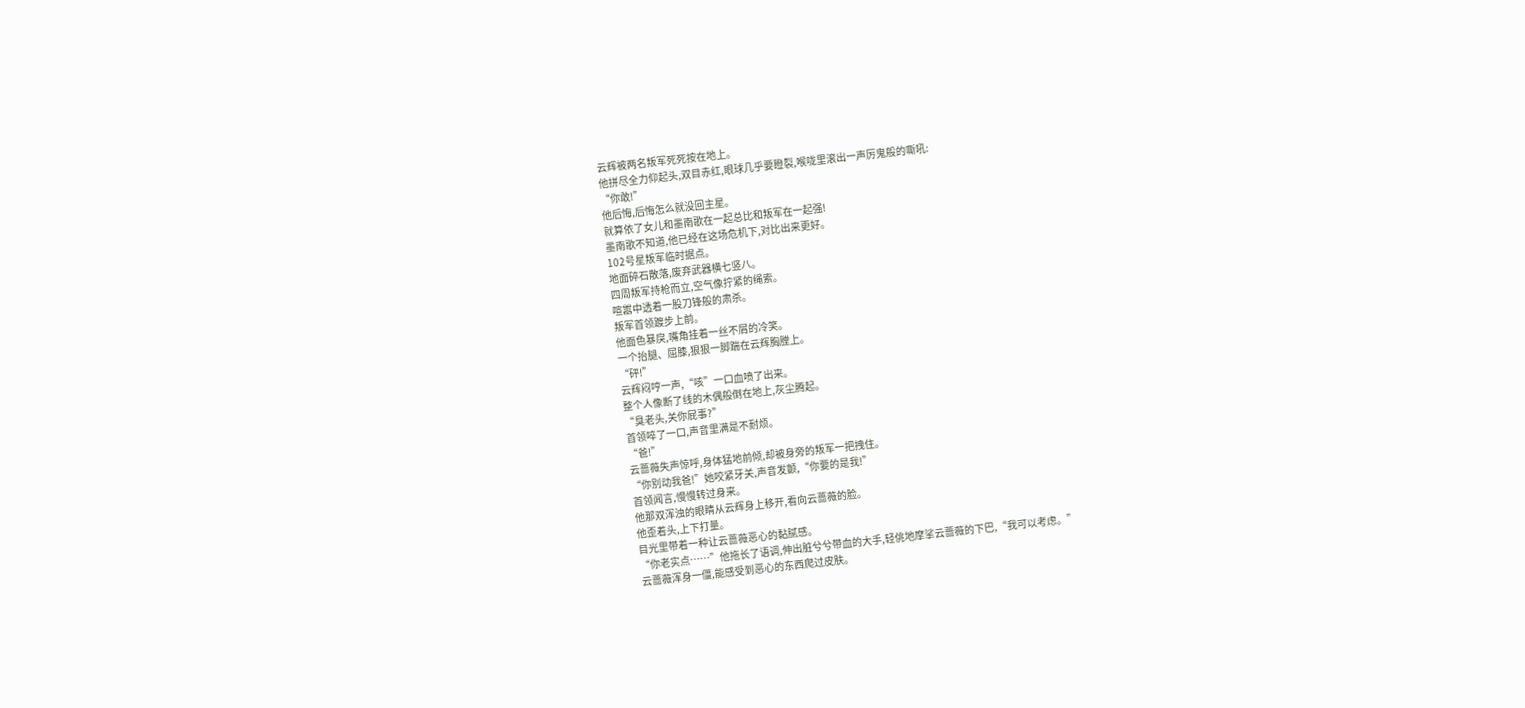云辉被两名叛军死死按在地上。
他拼尽全力仰起头,双目赤红,眼球几乎要瞪裂,喉咙里滚出一声厉鬼般的嘶吼:
“你敢!”
他后悔,后悔怎么就没回主星。
就算依了女儿和墨南歌在一起总比和叛军在一起强!
墨南歌不知道,他已经在这场危机下,对比出来更好。
102号星叛军临时据点。
地面碎石散落,废弃武器横七竖八。
四周叛军持枪而立,空气像拧紧的绳索。
喧嚣中透着一股刀锋般的肃杀。
叛军首领踱步上前。
他面色暴戾,嘴角挂着一丝不屑的冷笑。
一个抬腿、屈膝,狠狠一脚踹在云辉胸膛上。
“砰!”
云辉闷哼一声,“咳”一口血喷了出来。
整个人像断了线的木偶般倒在地上,灰尘腾起。
“臭老头,关你屁事?”
首领啐了一口,声音里满是不耐烦。
“爸!”
云蔷薇失声惊呼,身体猛地前倾,却被身旁的叛军一把拽住。
“你别动我爸!”她咬紧牙关,声音发颤,“你要的是我!”
首领闻言,慢慢转过身来。
他那双浑浊的眼睛从云辉身上移开,看向云蔷薇的脸。
他歪着头,上下打量。
目光里带着一种让云蔷薇恶心的黏腻感。
“你老实点……”他拖长了语调,伸出脏兮兮带血的大手,轻佻地摩挲云蔷薇的下巴,“我可以考虑。”
云蔷薇浑身一僵,能感受到恶心的东西爬过皮肤。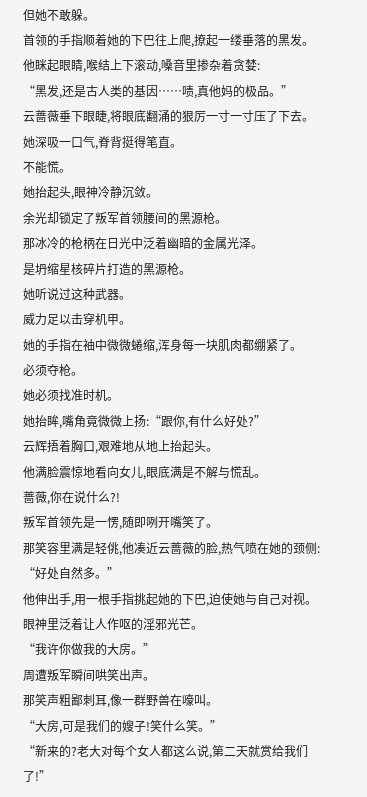但她不敢躲。
首领的手指顺着她的下巴往上爬,撩起一缕垂落的黑发。
他眯起眼睛,喉结上下滚动,嗓音里掺杂着贪婪:
“黑发,还是古人类的基因……啧,真他妈的极品。”
云蔷薇垂下眼睫,将眼底翻涌的狠厉一寸一寸压了下去。
她深吸一口气,脊背挺得笔直。
不能慌。
她抬起头,眼神冷静沉敛。
余光却锁定了叛军首领腰间的黑源枪。
那冰冷的枪柄在日光中泛着幽暗的金属光泽。
是坍缩星核碎片打造的黑源枪。
她听说过这种武器。
威力足以击穿机甲。
她的手指在袖中微微蜷缩,浑身每一块肌肉都绷紧了。
必须夺枪。
她必须找准时机。
她抬眸,嘴角竟微微上扬:“跟你,有什么好处?”
云辉捂着胸口,艰难地从地上抬起头。
他满脸震惊地看向女儿,眼底满是不解与慌乱。
蔷薇,你在说什么?!
叛军首领先是一愣,随即咧开嘴笑了。
那笑容里满是轻佻,他凑近云蔷薇的脸,热气喷在她的颈侧:
“好处自然多。”
他伸出手,用一根手指挑起她的下巴,迫使她与自己对视。
眼神里泛着让人作呕的淫邪光芒。
“我许你做我的大房。”
周遭叛军瞬间哄笑出声。
那笑声粗鄙刺耳,像一群野兽在嚎叫。
“大房,可是我们的嫂子!笑什么笑。”
“新来的?老大对每个女人都这么说,第二天就赏给我们了!”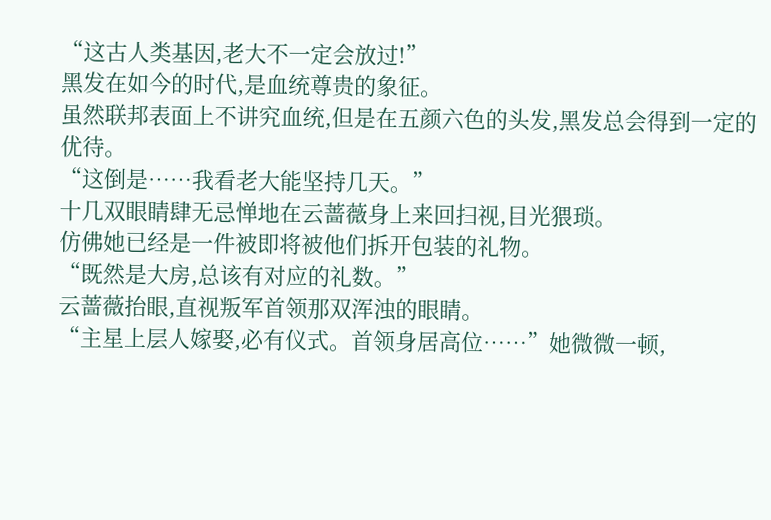“这古人类基因,老大不一定会放过!”
黑发在如今的时代,是血统尊贵的象征。
虽然联邦表面上不讲究血统,但是在五颜六色的头发,黑发总会得到一定的优待。
“这倒是……我看老大能坚持几天。”
十几双眼睛肆无忌惮地在云蔷薇身上来回扫视,目光猥琐。
仿佛她已经是一件被即将被他们拆开包装的礼物。
“既然是大房,总该有对应的礼数。”
云蔷薇抬眼,直视叛军首领那双浑浊的眼睛。
“主星上层人嫁娶,必有仪式。首领身居高位……”她微微一顿,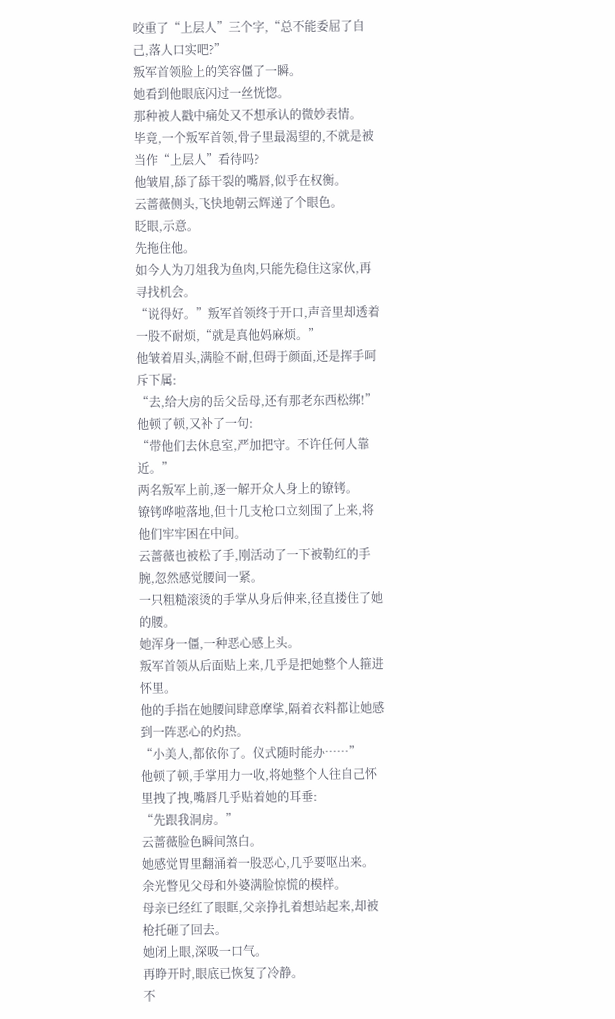咬重了“上层人”三个字,“总不能委屈了自己,落人口实吧?”
叛军首领脸上的笑容僵了一瞬。
她看到他眼底闪过一丝恍惚。
那种被人戳中痛处又不想承认的微妙表情。
毕竟,一个叛军首领,骨子里最渴望的,不就是被当作“上层人”看待吗?
他皱眉,舔了舔干裂的嘴唇,似乎在权衡。
云蔷薇侧头,飞快地朝云辉递了个眼色。
眨眼,示意。
先拖住他。
如今人为刀俎我为鱼肉,只能先稳住这家伙,再寻找机会。
“说得好。”叛军首领终于开口,声音里却透着一股不耐烦,“就是真他妈麻烦。”
他皱着眉头,满脸不耐,但碍于颜面,还是挥手呵斥下属:
“去,给大房的岳父岳母,还有那老东西松绑!”
他顿了顿,又补了一句:
“带他们去休息室,严加把守。不许任何人靠近。”
两名叛军上前,逐一解开众人身上的镣铐。
镣铐哗啦落地,但十几支枪口立刻围了上来,将他们牢牢困在中间。
云蔷薇也被松了手,刚活动了一下被勒红的手腕,忽然感觉腰间一紧。
一只粗糙滚烫的手掌从身后伸来,径直搂住了她的腰。
她浑身一僵,一种恶心感上头。
叛军首领从后面贴上来,几乎是把她整个人箍进怀里。
他的手指在她腰间肆意摩挲,隔着衣料都让她感到一阵恶心的灼热。
“小美人,都依你了。仪式随时能办……”
他顿了顿,手掌用力一收,将她整个人往自己怀里拽了拽,嘴唇几乎贴着她的耳垂:
“先跟我洞房。”
云蔷薇脸色瞬间煞白。
她感觉胃里翻涌着一股恶心,几乎要呕出来。
余光瞥见父母和外婆满脸惊慌的模样。
母亲已经红了眼眶,父亲挣扎着想站起来,却被枪托砸了回去。
她闭上眼,深吸一口气。
再睁开时,眼底已恢复了冷静。
不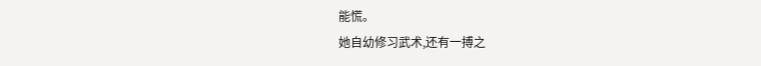能慌。
她自幼修习武术,还有一搏之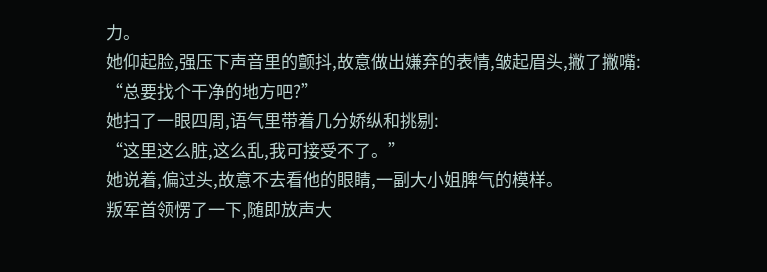力。
她仰起脸,强压下声音里的颤抖,故意做出嫌弃的表情,皱起眉头,撇了撇嘴:
“总要找个干净的地方吧?”
她扫了一眼四周,语气里带着几分娇纵和挑剔:
“这里这么脏,这么乱,我可接受不了。”
她说着,偏过头,故意不去看他的眼睛,一副大小姐脾气的模样。
叛军首领愣了一下,随即放声大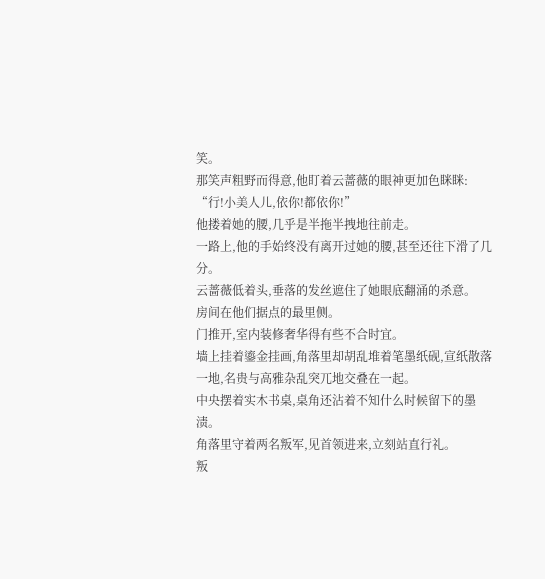笑。
那笑声粗野而得意,他盯着云蔷薇的眼神更加色眯眯:
“行!小美人儿,依你!都依你!”
他搂着她的腰,几乎是半拖半拽地往前走。
一路上,他的手始终没有离开过她的腰,甚至还往下滑了几分。
云蔷薇低着头,垂落的发丝遮住了她眼底翻涌的杀意。
房间在他们据点的最里侧。
门推开,室内装修奢华得有些不合时宜。
墙上挂着鎏金挂画,角落里却胡乱堆着笔墨纸砚,宣纸散落一地,名贵与高雅杂乱突兀地交叠在一起。
中央摆着实木书桌,桌角还沾着不知什么时候留下的墨渍。
角落里守着两名叛军,见首领进来,立刻站直行礼。
叛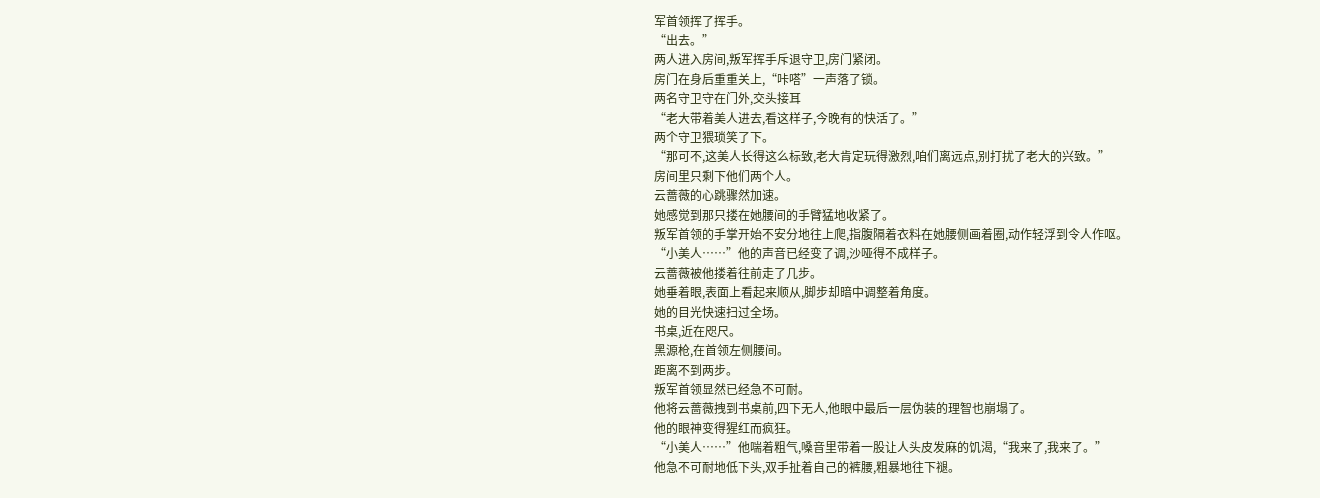军首领挥了挥手。
“出去。”
两人进入房间,叛军挥手斥退守卫,房门紧闭。
房门在身后重重关上,“咔嗒”一声落了锁。
两名守卫守在门外,交头接耳
“老大带着美人进去,看这样子,今晚有的快活了。”
两个守卫猥琐笑了下。
“那可不,这美人长得这么标致,老大肯定玩得激烈,咱们离远点,别打扰了老大的兴致。”
房间里只剩下他们两个人。
云蔷薇的心跳骤然加速。
她感觉到那只搂在她腰间的手臂猛地收紧了。
叛军首领的手掌开始不安分地往上爬,指腹隔着衣料在她腰侧画着圈,动作轻浮到令人作呕。
“小美人……”他的声音已经变了调,沙哑得不成样子。
云蔷薇被他搂着往前走了几步。
她垂着眼,表面上看起来顺从,脚步却暗中调整着角度。
她的目光快速扫过全场。
书桌,近在咫尺。
黑源枪,在首领左侧腰间。
距离不到两步。
叛军首领显然已经急不可耐。
他将云蔷薇拽到书桌前,四下无人,他眼中最后一层伪装的理智也崩塌了。
他的眼神变得猩红而疯狂。
“小美人……”他喘着粗气,嗓音里带着一股让人头皮发麻的饥渴,“我来了,我来了。”
他急不可耐地低下头,双手扯着自己的裤腰,粗暴地往下褪。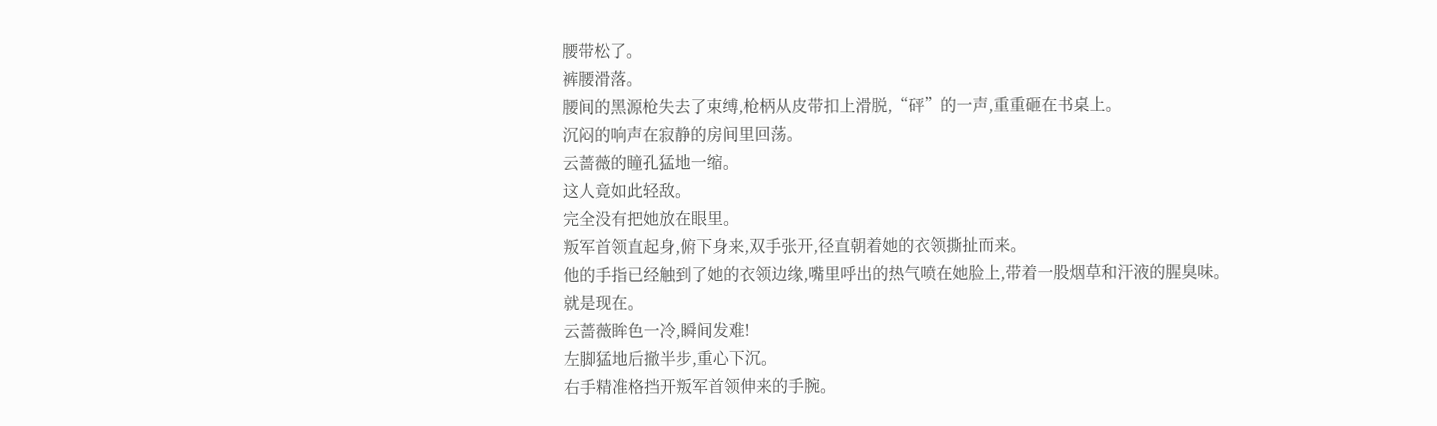腰带松了。
裤腰滑落。
腰间的黑源枪失去了束缚,枪柄从皮带扣上滑脱,“砰”的一声,重重砸在书桌上。
沉闷的响声在寂静的房间里回荡。
云蔷薇的瞳孔猛地一缩。
这人竟如此轻敌。
完全没有把她放在眼里。
叛军首领直起身,俯下身来,双手张开,径直朝着她的衣领撕扯而来。
他的手指已经触到了她的衣领边缘,嘴里呼出的热气喷在她脸上,带着一股烟草和汗液的腥臭味。
就是现在。
云蔷薇眸色一冷,瞬间发难!
左脚猛地后撤半步,重心下沉。
右手精准格挡开叛军首领伸来的手腕。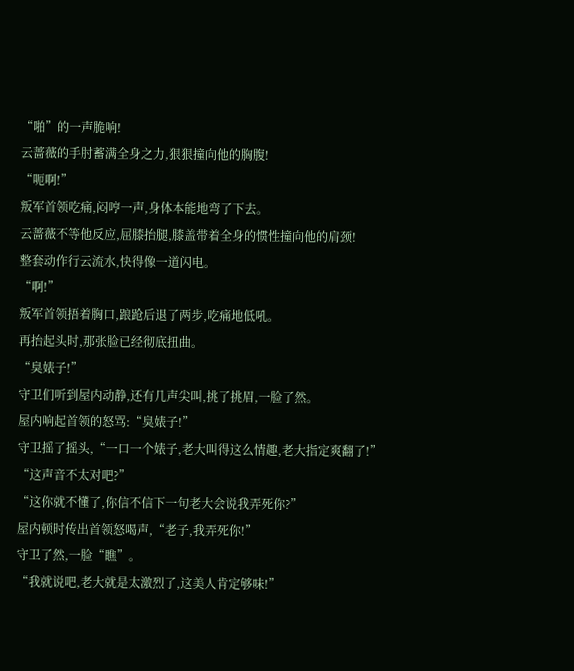“啪”的一声脆响!
云蔷薇的手肘蓄满全身之力,狠狠撞向他的胸腹!
“呃啊!”
叛军首领吃痛,闷哼一声,身体本能地弯了下去。
云蔷薇不等他反应,屈膝抬腿,膝盖带着全身的惯性撞向他的肩颈!
整套动作行云流水,快得像一道闪电。
“啊!”
叛军首领捂着胸口,踉跄后退了两步,吃痛地低吼。
再抬起头时,那张脸已经彻底扭曲。
“臭婊子!”
守卫们听到屋内动静,还有几声尖叫,挑了挑眉,一脸了然。
屋内响起首领的怒骂:“臭婊子!”
守卫摇了摇头,“一口一个婊子,老大叫得这么情趣,老大指定爽翻了!”
“这声音不太对吧?”
“这你就不懂了,你信不信下一句老大会说我弄死你?”
屋内顿时传出首领怒喝声,“老子,我弄死你!”
守卫了然,一脸“瞧”。
“我就说吧,老大就是太激烈了,这美人肯定够味!”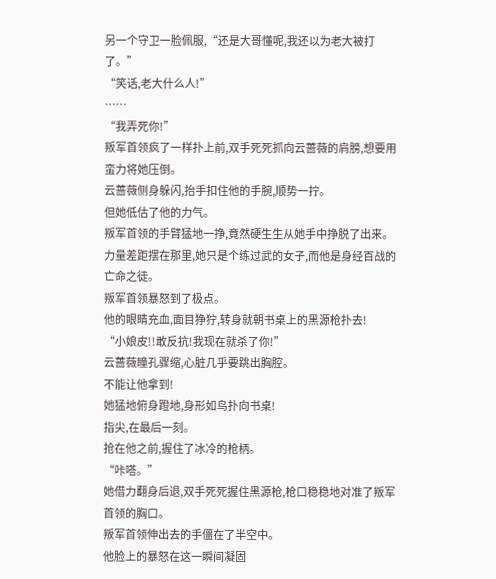另一个守卫一脸佩服,“还是大哥懂呢,我还以为老大被打了。”
“笑话,老大什么人!”
……
“我弄死你!”
叛军首领疯了一样扑上前,双手死死抓向云蔷薇的肩膀,想要用蛮力将她压倒。
云蔷薇侧身躲闪,抬手扣住他的手腕,顺势一拧。
但她低估了他的力气。
叛军首领的手臂猛地一挣,竟然硬生生从她手中挣脱了出来。
力量差距摆在那里,她只是个练过武的女子,而他是身经百战的亡命之徒。
叛军首领暴怒到了极点。
他的眼睛充血,面目狰狞,转身就朝书桌上的黑源枪扑去!
“小娘皮!!敢反抗!我现在就杀了你!”
云蔷薇瞳孔骤缩,心脏几乎要跳出胸腔。
不能让他拿到!
她猛地俯身蹬地,身形如鸟扑向书桌!
指尖,在最后一刻。
抢在他之前,握住了冰冷的枪柄。
“咔嗒。”
她借力翻身后退,双手死死握住黑源枪,枪口稳稳地对准了叛军首领的胸口。
叛军首领伸出去的手僵在了半空中。
他脸上的暴怒在这一瞬间凝固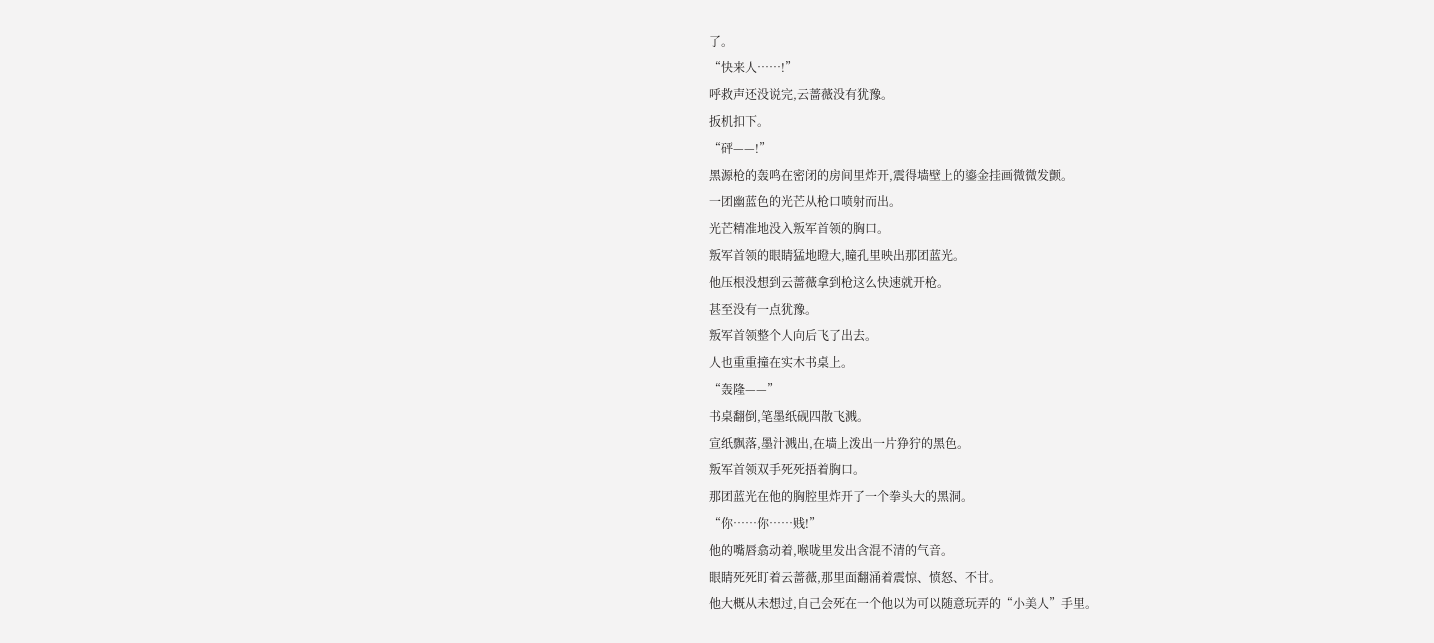了。
“快来人……!”
呼救声还没说完,云蔷薇没有犹豫。
扳机扣下。
“砰——!”
黑源枪的轰鸣在密闭的房间里炸开,震得墙壁上的鎏金挂画微微发颤。
一团幽蓝色的光芒从枪口喷射而出。
光芒精准地没入叛军首领的胸口。
叛军首领的眼睛猛地瞪大,瞳孔里映出那团蓝光。
他压根没想到云蔷薇拿到枪这么快速就开枪。
甚至没有一点犹豫。
叛军首领整个人向后飞了出去。
人也重重撞在实木书桌上。
“轰隆——”
书桌翻倒,笔墨纸砚四散飞溅。
宣纸飘落,墨汁溅出,在墙上泼出一片狰狞的黑色。
叛军首领双手死死捂着胸口。
那团蓝光在他的胸腔里炸开了一个拳头大的黑洞。
“你……你……贱!”
他的嘴唇翕动着,喉咙里发出含混不清的气音。
眼睛死死盯着云蔷薇,那里面翻涌着震惊、愤怒、不甘。
他大概从未想过,自己会死在一个他以为可以随意玩弄的“小美人”手里。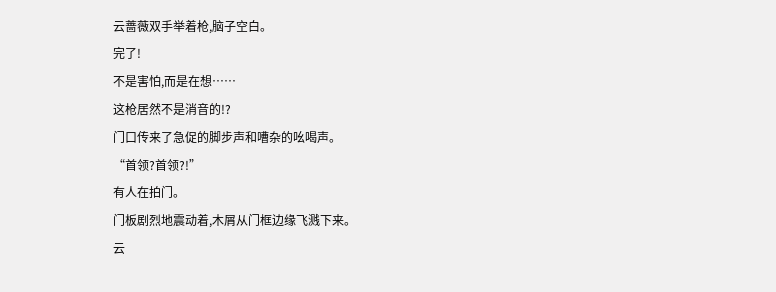云蔷薇双手举着枪,脑子空白。
完了!
不是害怕,而是在想……
这枪居然不是消音的!?
门口传来了急促的脚步声和嘈杂的吆喝声。
“首领?首领?!”
有人在拍门。
门板剧烈地震动着,木屑从门框边缘飞溅下来。
云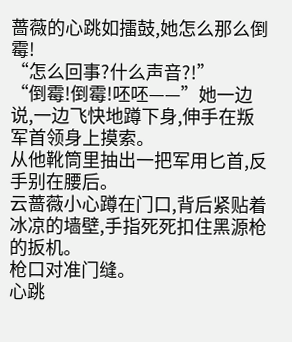蔷薇的心跳如擂鼓,她怎么那么倒霉!
“怎么回事?什么声音?!”
“倒霉!倒霉!呸呸——”她一边说,一边飞快地蹲下身,伸手在叛军首领身上摸索。
从他靴筒里抽出一把军用匕首,反手别在腰后。
云蔷薇小心蹲在门口,背后紧贴着冰凉的墙壁,手指死死扣住黑源枪的扳机。
枪口对准门缝。
心跳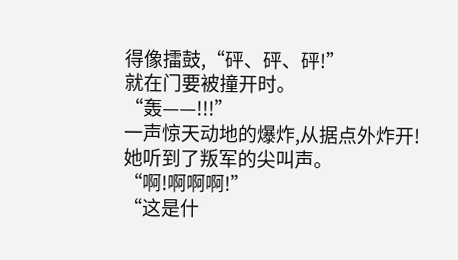得像擂鼓,“砰、砰、砰!”
就在门要被撞开时。
“轰——!!!”
一声惊天动地的爆炸,从据点外炸开!
她听到了叛军的尖叫声。
“啊!啊啊啊!”
“这是什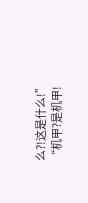么?!这是什么!”
“机甲?是机甲!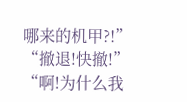哪来的机甲?!”
“撤退!快撤!”
“啊!为什么我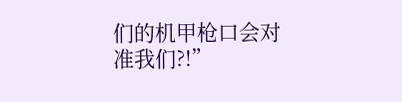们的机甲枪口会对准我们?!”